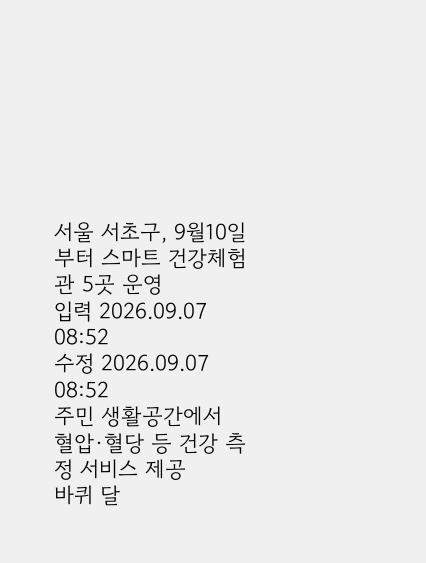서울 서초구, 9월10일부터 스마트 건강체험관 5곳 운영
입력 2026.09.07 08:52
수정 2026.09.07 08:52
주민 생활공간에서 혈압·혈당 등 건강 측정 서비스 제공
바퀴 달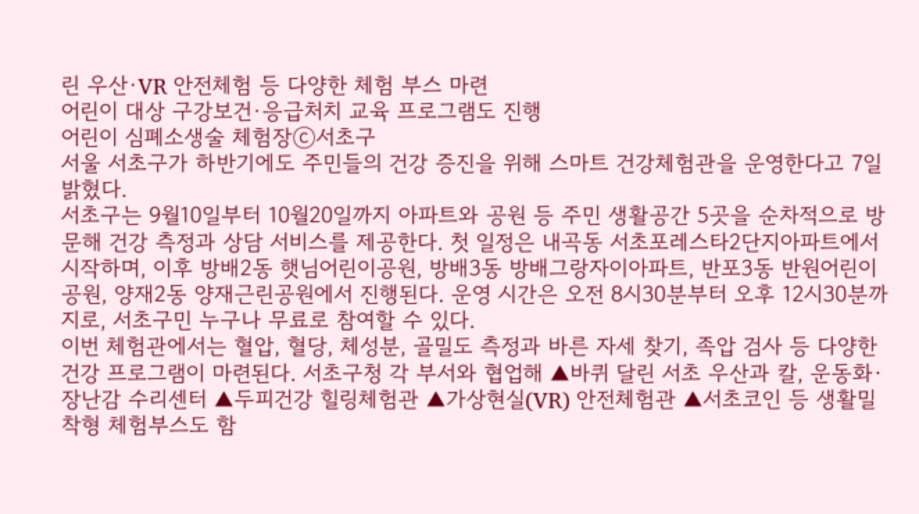린 우산·VR 안전체험 등 다양한 체험 부스 마련
어린이 대상 구강보건·응급처치 교육 프로그램도 진행
어린이 심폐소생술 체험장ⓒ서초구
서울 서초구가 하반기에도 주민들의 건강 증진을 위해 스마트 건강체험관을 운영한다고 7일 밝혔다.
서초구는 9월10일부터 10월20일까지 아파트와 공원 등 주민 생활공간 5곳을 순차적으로 방문해 건강 측정과 상담 서비스를 제공한다. 첫 일정은 내곡동 서초포레스타2단지아파트에서 시작하며, 이후 방배2동 햇님어린이공원, 방배3동 방배그랑자이아파트, 반포3동 반원어린이공원, 양재2동 양재근린공원에서 진행된다. 운영 시간은 오전 8시30분부터 오후 12시30분까지로, 서초구민 누구나 무료로 참여할 수 있다.
이번 체험관에서는 혈압, 혈당, 체성분, 골밀도 측정과 바른 자세 찾기, 족압 검사 등 다양한 건강 프로그램이 마련된다. 서초구청 각 부서와 협업해 ▲바퀴 달린 서초 우산과 칼, 운동화·장난감 수리센터 ▲두피건강 힐링체험관 ▲가상현실(VR) 안전체험관 ▲서초코인 등 생활밀착형 체험부스도 함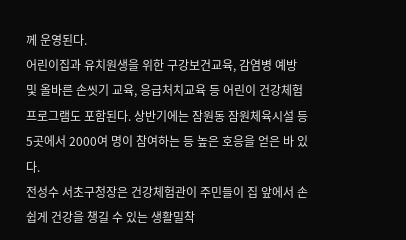께 운영된다.
어린이집과 유치원생을 위한 구강보건교육, 감염병 예방 및 올바른 손씻기 교육, 응급처치교육 등 어린이 건강체험 프로그램도 포함된다. 상반기에는 잠원동 잠원체육시설 등 5곳에서 2000여 명이 참여하는 등 높은 호응을 얻은 바 있다.
전성수 서초구청장은 건강체험관이 주민들이 집 앞에서 손쉽게 건강을 챙길 수 있는 생활밀착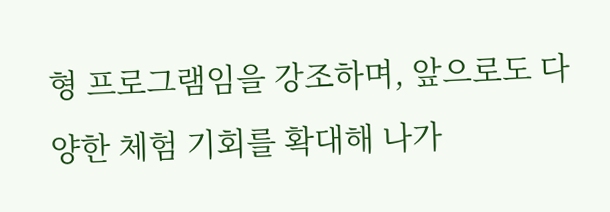형 프로그램임을 강조하며, 앞으로도 다양한 체험 기회를 확대해 나가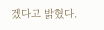겠다고 밝혔다.